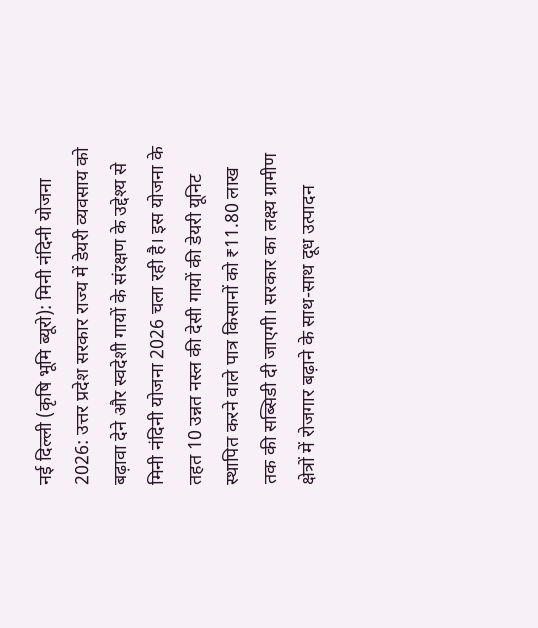नई दिल्ली (कृषि भूमि ब्यूरो): मिनी नंदिनी योजना 2026: उत्तर प्रदेश सरकार राज्य में डेयरी व्यवसाय को बढ़ावा देने और स्वदेशी गायों के संरक्षण के उद्देश्य से मिनी नंदिनी योजना 2026 चला रही है। इस योजना के तहत 10 उन्नत नस्ल की देसी गायों की डेयरी यूनिट स्थापित करने वाले पात्र किसानों को ₹11.80 लाख तक की सब्सिडी दी जाएगी। सरकार का लक्ष्य ग्रामीण क्षेत्रों में रोजगार बढ़ाने के साथ-साथ दूध उत्पादन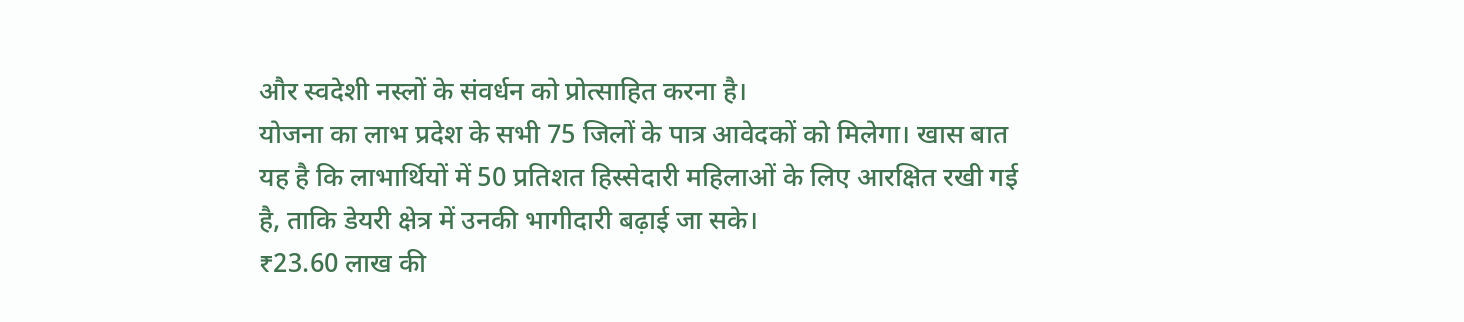और स्वदेशी नस्लों के संवर्धन को प्रोत्साहित करना है।
योजना का लाभ प्रदेश के सभी 75 जिलों के पात्र आवेदकों को मिलेगा। खास बात यह है कि लाभार्थियों में 50 प्रतिशत हिस्सेदारी महिलाओं के लिए आरक्षित रखी गई है, ताकि डेयरी क्षेत्र में उनकी भागीदारी बढ़ाई जा सके।
₹23.60 लाख की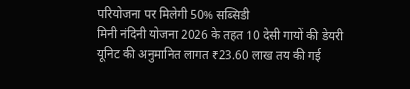परियोजना पर मिलेगी 50% सब्सिडी
मिनी नंदिनी योजना 2026 के तहत 10 देसी गायों की डेयरी यूनिट की अनुमानित लागत ₹23.60 लाख तय की गई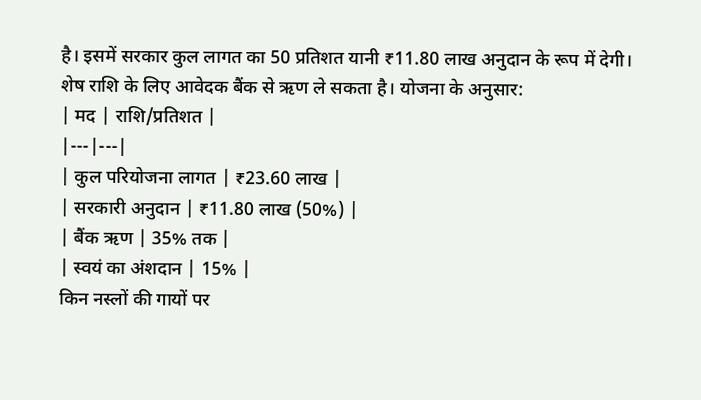है। इसमें सरकार कुल लागत का 50 प्रतिशत यानी ₹11.80 लाख अनुदान के रूप में देगी।
शेष राशि के लिए आवेदक बैंक से ऋण ले सकता है। योजना के अनुसार:
| मद | राशि/प्रतिशत |
|---|---|
| कुल परियोजना लागत | ₹23.60 लाख |
| सरकारी अनुदान | ₹11.80 लाख (50%) |
| बैंक ऋण | 35% तक |
| स्वयं का अंशदान | 15% |
किन नस्लों की गायों पर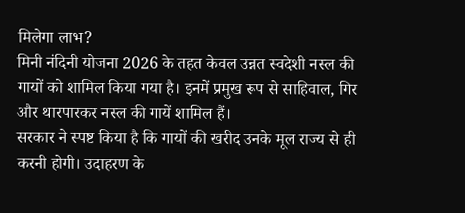मिलेगा लाभ?
मिनी नंदिनी योजना 2026 के तहत केवल उन्नत स्वदेशी नस्ल की गायों को शामिल किया गया है। इनमें प्रमुख रूप से साहिवाल, गिर और थारपारकर नस्ल की गायें शामिल हैं।
सरकार ने स्पष्ट किया है कि गायों की खरीद उनके मूल राज्य से ही करनी होगी। उदाहरण के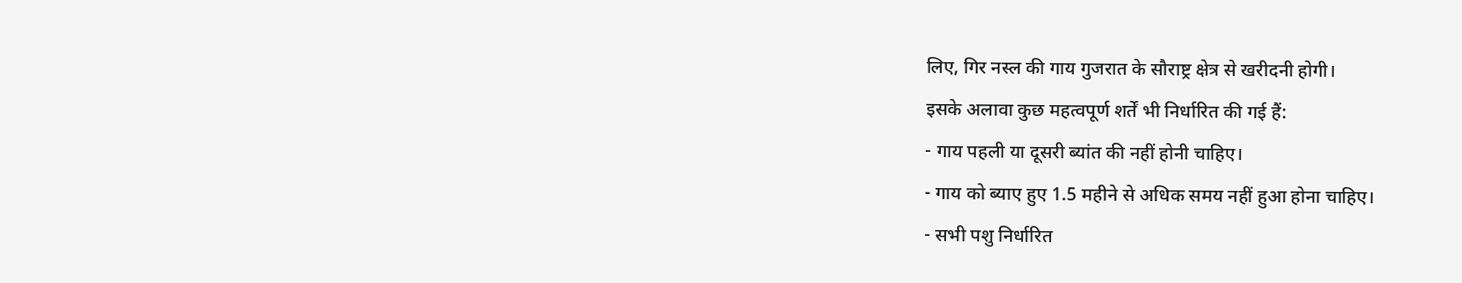लिए, गिर नस्ल की गाय गुजरात के सौराष्ट्र क्षेत्र से खरीदनी होगी।
इसके अलावा कुछ महत्वपूर्ण शर्तें भी निर्धारित की गई हैं:
- गाय पहली या दूसरी ब्यांत की नहीं होनी चाहिए।
- गाय को ब्याए हुए 1.5 महीने से अधिक समय नहीं हुआ होना चाहिए।
- सभी पशु निर्धारित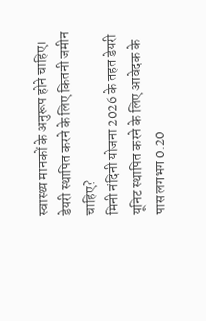स्वास्थ्य मानकों के अनुरूप होने चाहिए।
डेयरी स्थापित करने के लिए कितनी जमीन चाहिए?
मिनी नंदिनी योजना 2026 के तहत डेयरी यूनिट स्थापित करने के लिए आवेदक के पास लगभग 0.20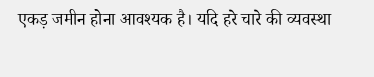एकड़ जमीन होना आवश्यक है। यदि हरे चारे की व्यवस्था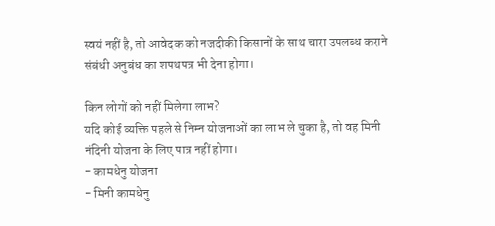स्वयं नहीं है, तो आवेदक को नजदीकी किसानों के साथ चारा उपलब्ध कराने संबंधी अनुबंध का शपथपत्र भी देना होगा।

किन लोगों को नहीं मिलेगा लाभ?
यदि कोई व्यक्ति पहले से निम्न योजनाओं का लाभ ले चुका है, तो वह मिनी नंदिनी योजना के लिए पात्र नहीं होगा।
- कामधेनु योजना
- मिनी कामधेनु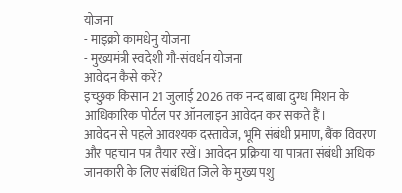योजना
- माइक्रो कामधेनु योजना
- मुख्यमंत्री स्वदेशी गौ-संवर्धन योजना
आवेदन कैसे करें?
इच्छुक किसान 21 जुलाई 2026 तक नन्द बाबा दुग्ध मिशन के आधिकारिक पोर्टल पर ऑनलाइन आवेदन कर सकते हैं।
आवेदन से पहले आवश्यक दस्तावेज, भूमि संबंधी प्रमाण, बैंक विवरण और पहचान पत्र तैयार रखें। आवेदन प्रक्रिया या पात्रता संबंधी अधिक जानकारी के लिए संबंधित जिले के मुख्य पशु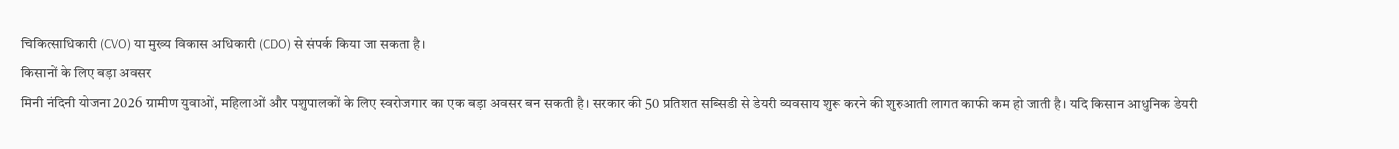चिकित्साधिकारी (CVO) या मुख्य विकास अधिकारी (CDO) से संपर्क किया जा सकता है।
किसानों के लिए बड़ा अवसर
मिनी नंदिनी योजना 2026 ग्रामीण युवाओं, महिलाओं और पशुपालकों के लिए स्वरोजगार का एक बड़ा अवसर बन सकती है। सरकार की 50 प्रतिशत सब्सिडी से डेयरी व्यवसाय शुरू करने की शुरुआती लागत काफी कम हो जाती है। यदि किसान आधुनिक डेयरी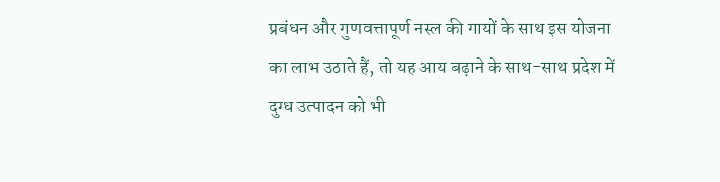प्रबंधन और गुणवत्तापूर्ण नस्ल की गायों के साथ इस योजना का लाभ उठाते हैं, तो यह आय बढ़ाने के साथ-साथ प्रदेश में दुग्ध उत्पादन को भी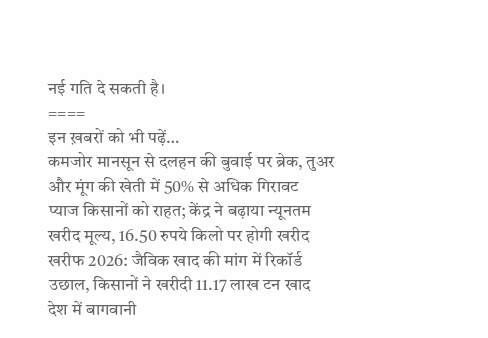नई गति दे सकती है।
====
इन ख़बरों को भी पढ़ें…
कमजोर मानसून से दलहन की बुवाई पर ब्रेक, तुअर और मूंग की खेती में 50% से अधिक गिरावट
प्याज किसानों को राहत; केंद्र ने बढ़ाया न्यूनतम खरीद मूल्य, 16.50 रुपये किलो पर होगी खरीद
खरीफ 2026: जैविक खाद की मांग में रिकॉर्ड उछाल, किसानों ने खरीदी 11.17 लाख टन खाद
देश में बागवानी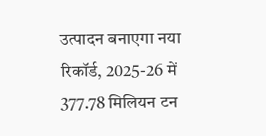उत्पादन बनाएगा नया रिकॉर्ड, 2025-26 में 377.78 मिलियन टन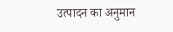उत्पादन का अनुमान